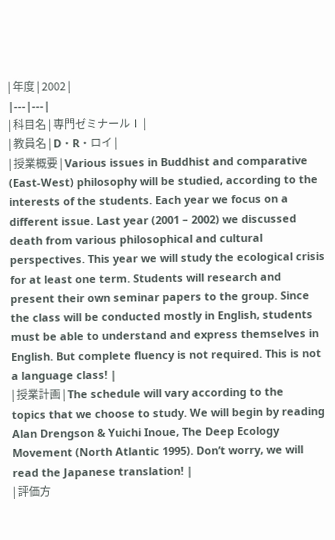| 年度 | 2002 |
|---|---|
| 科目名 | 専門ゼミナールⅠ |
| 教員名 | D・R・ロイ |
| 授業概要 | Various issues in Buddhist and comparative (East-West) philosophy will be studied, according to the interests of the students. Each year we focus on a different issue. Last year (2001 – 2002) we discussed death from various philosophical and cultural perspectives. This year we will study the ecological crisis for at least one term. Students will research and present their own seminar papers to the group. Since the class will be conducted mostly in English, students must be able to understand and express themselves in English. But complete fluency is not required. This is not a language class! |
| 授業計画 | The schedule will vary according to the topics that we choose to study. We will begin by reading Alan Drengson & Yuichi Inoue, The Deep Ecology Movement (North Atlantic 1995). Don’t worry, we will read the Japanese translation! |
| 評価方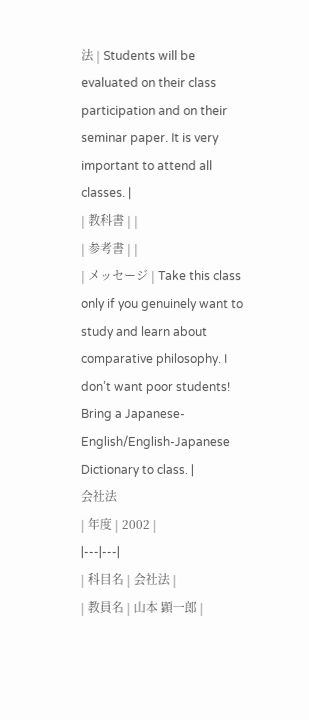法 | Students will be evaluated on their class participation and on their seminar paper. It is very important to attend all classes. |
| 教科書 | |
| 参考書 | |
| メッセージ | Take this class only if you genuinely want to study and learn about comparative philosophy. I don’t want poor students! Bring a Japanese-English/English-Japanese Dictionary to class. |
会社法
| 年度 | 2002 |
|---|---|
| 科目名 | 会社法 |
| 教員名 | 山本 顕一郎 |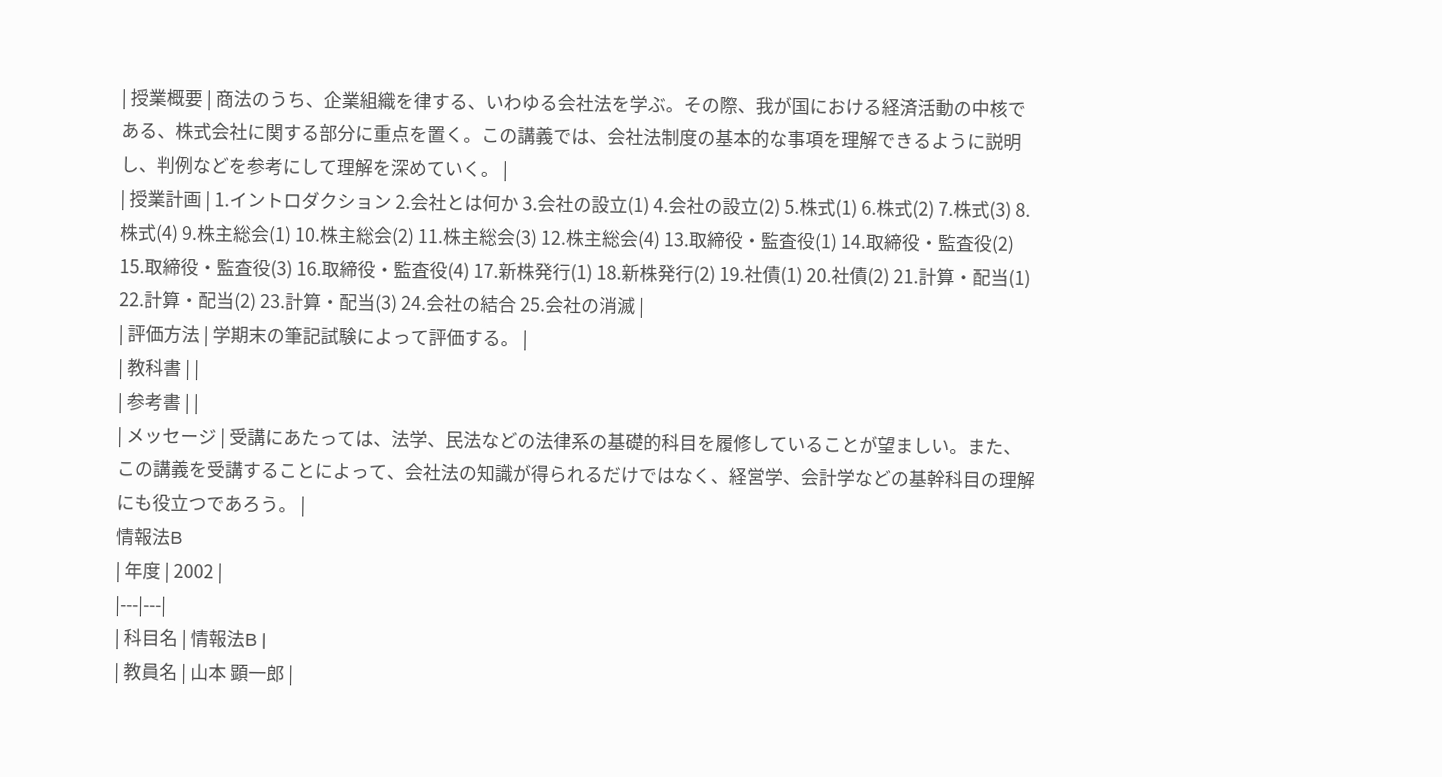| 授業概要 | 商法のうち、企業組織を律する、いわゆる会社法を学ぶ。その際、我が国における経済活動の中核である、株式会社に関する部分に重点を置く。この講義では、会社法制度の基本的な事項を理解できるように説明し、判例などを参考にして理解を深めていく。 |
| 授業計画 | 1.イントロダクション 2.会社とは何か 3.会社の設立(1) 4.会社の設立(2) 5.株式(1) 6.株式(2) 7.株式(3) 8.株式(4) 9.株主総会(1) 10.株主総会(2) 11.株主総会(3) 12.株主総会(4) 13.取締役・監査役(1) 14.取締役・監査役(2) 15.取締役・監査役(3) 16.取締役・監査役(4) 17.新株発行(1) 18.新株発行(2) 19.社債(1) 20.社債(2) 21.計算・配当(1) 22.計算・配当(2) 23.計算・配当(3) 24.会社の結合 25.会社の消滅 |
| 評価方法 | 学期末の筆記試験によって評価する。 |
| 教科書 | |
| 参考書 | |
| メッセージ | 受講にあたっては、法学、民法などの法律系の基礎的科目を履修していることが望ましい。また、この講義を受講することによって、会社法の知識が得られるだけではなく、経営学、会計学などの基幹科目の理解にも役立つであろう。 |
情報法B
| 年度 | 2002 |
|---|---|
| 科目名 | 情報法B |
| 教員名 | 山本 顕一郎 |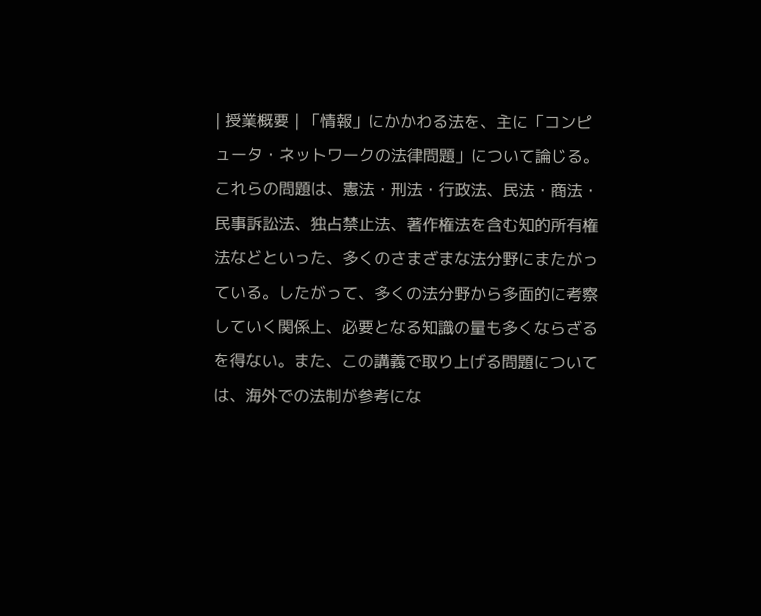| 授業概要 | 「情報」にかかわる法を、主に「コンピュータ・ネットワークの法律問題」について論じる。これらの問題は、憲法・刑法・行政法、民法・商法・民事訴訟法、独占禁止法、著作権法を含む知的所有権法などといった、多くのさまざまな法分野にまたがっている。したがって、多くの法分野から多面的に考察していく関係上、必要となる知識の量も多くならざるを得ない。また、この講義で取り上げる問題については、海外での法制が参考にな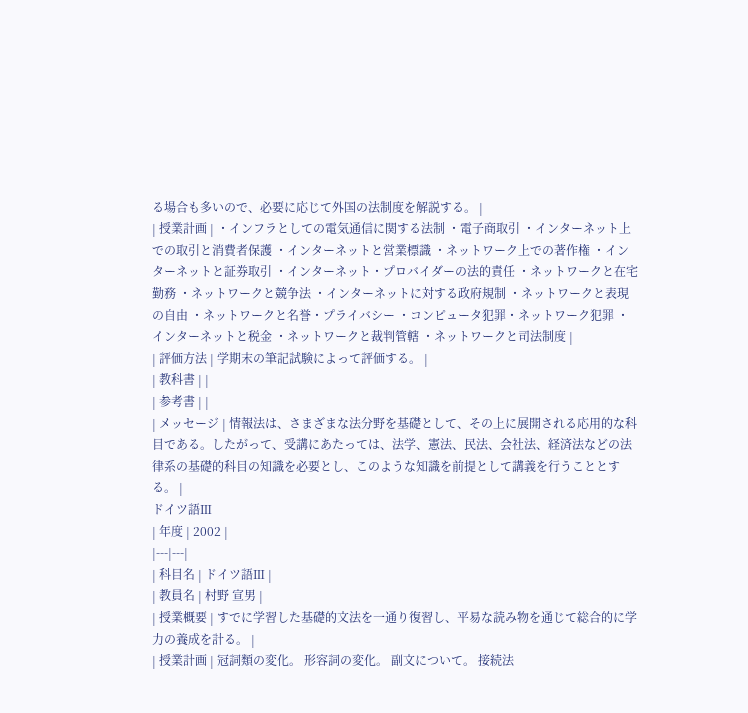る場合も多いので、必要に応じて外国の法制度を解説する。 |
| 授業計画 | ・インフラとしての電気通信に関する法制 ・電子商取引 ・インターネット上での取引と消費者保護 ・インターネットと営業標識 ・ネットワーク上での著作権 ・インターネットと証券取引 ・インターネット・プロバイダーの法的責任 ・ネットワークと在宅勤務 ・ネットワークと競争法 ・インターネットに対する政府規制 ・ネットワークと表現の自由 ・ネットワークと名誉・プライバシー ・コンピュータ犯罪・ネットワーク犯罪 ・インターネットと税金 ・ネットワークと裁判管轄 ・ネットワークと司法制度 |
| 評価方法 | 学期末の筆記試験によって評価する。 |
| 教科書 | |
| 参考書 | |
| メッセージ | 情報法は、さまざまな法分野を基礎として、その上に展開される応用的な科目である。したがって、受講にあたっては、法学、憲法、民法、会社法、経済法などの法律系の基礎的科目の知識を必要とし、このような知識を前提として講義を行うこととする。 |
ドイツ語Ⅲ
| 年度 | 2002 |
|---|---|
| 科目名 | ドイツ語Ⅲ |
| 教員名 | 村野 宣男 |
| 授業概要 | すでに学習した基礎的文法を一通り復習し、平易な読み物を通じて総合的に学力の養成を計る。 |
| 授業計画 | 冠詞類の変化。 形容詞の変化。 副文について。 接続法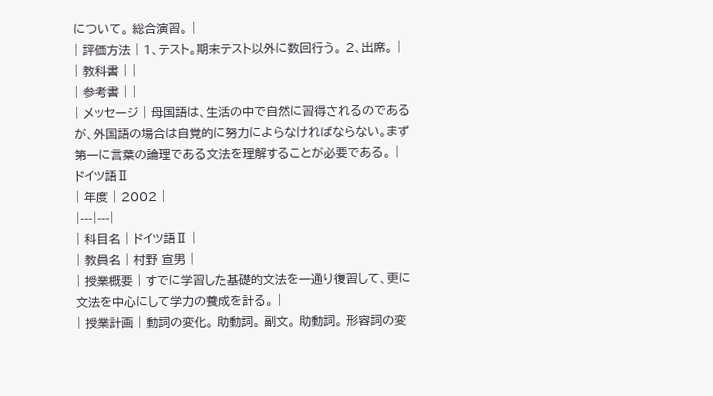について。 総合演習。 |
| 評価方法 | 1、テスト。期末テスト以外に数回行う。 2、出席。 |
| 教科書 | |
| 参考書 | |
| メッセージ | 母国語は、生活の中で自然に習得されるのであるが、外国語の場合は自覚的に努力によらなければならない。まず第一に言葉の論理である文法を理解することが必要である。 |
ドイツ語Ⅱ
| 年度 | 2002 |
|---|---|
| 科目名 | ドイツ語Ⅱ |
| 教員名 | 村野 宣男 |
| 授業概要 | すでに学習した基礎的文法を一通り復習して、更に文法を中心にして学力の養成を計る。 |
| 授業計画 | 動詞の変化。 助動詞。 副文。 助動詞。 形容詞の変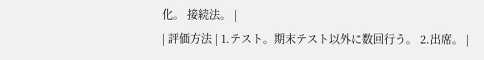化。 接続法。 |
| 評価方法 | 1.テスト。期末テスト以外に数回行う。 2.出席。 |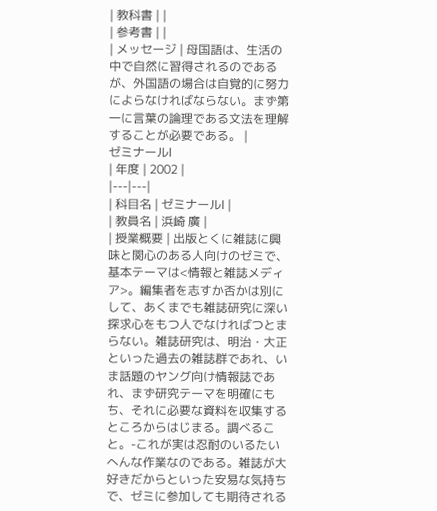| 教科書 | |
| 参考書 | |
| メッセージ | 母国語は、生活の中で自然に習得されるのであるが、外国語の場合は自覚的に努力によらなければならない。まず第一に言葉の論理である文法を理解することが必要である。 |
ゼミナールⅠ
| 年度 | 2002 |
|---|---|
| 科目名 | ゼミナールⅠ |
| 教員名 | 浜崎 廣 |
| 授業概要 | 出版とくに雑誌に興味と関心のある人向けのゼミで、基本テーマは<情報と雑誌メディア>。編集者を志すか否かは別にして、あくまでも雑誌研究に深い探求心をもつ人でなければつとまらない。雑誌研究は、明治・大正といった過去の雑誌群であれ、いま話題のヤング向け情報誌であれ、まず研究テーマを明確にもち、それに必要な資料を収集するところからはじまる。調べること。-これが実は忍耐のいるたいへんな作業なのである。雑誌が大好きだからといった安易な気持ちで、ゼミに参加しても期待される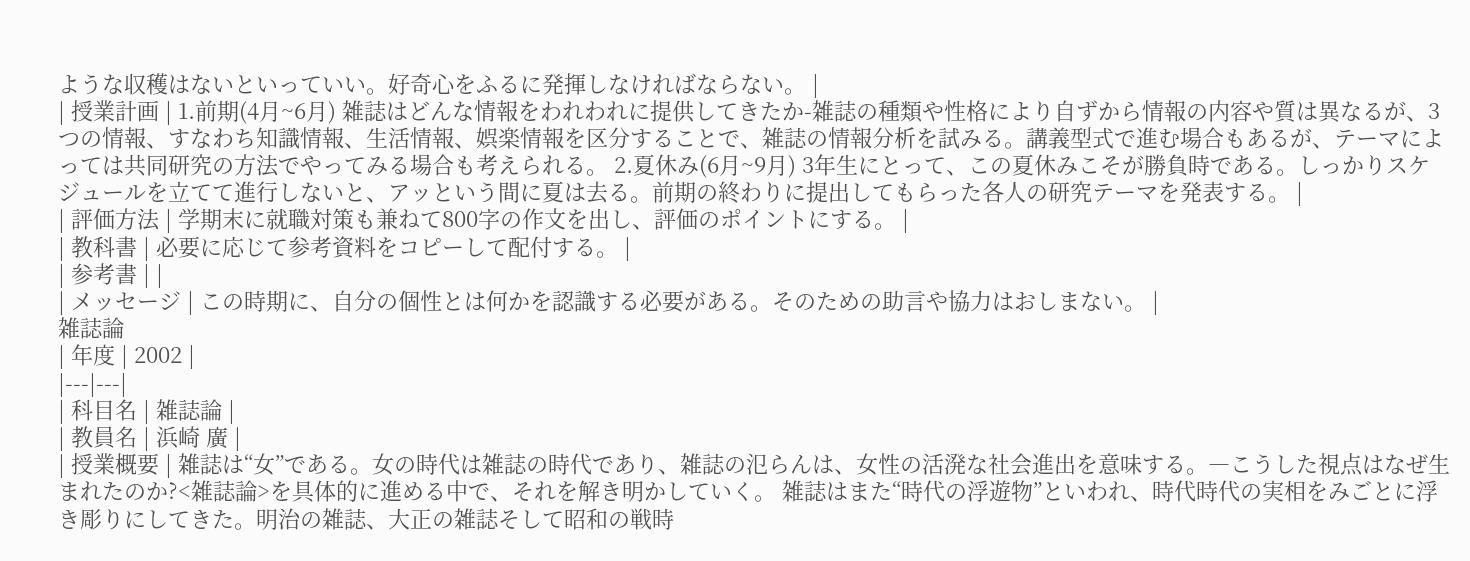ような収穫はないといっていい。好奇心をふるに発揮しなければならない。 |
| 授業計画 | 1.前期(4月~6月) 雑誌はどんな情報をわれわれに提供してきたか-雑誌の種類や性格により自ずから情報の内容や質は異なるが、3つの情報、すなわち知識情報、生活情報、娯楽情報を区分することで、雑誌の情報分析を試みる。講義型式で進む場合もあるが、テーマによっては共同研究の方法でやってみる場合も考えられる。 2.夏休み(6月~9月) 3年生にとって、この夏休みこそが勝負時である。しっかりスケジュールを立てて進行しないと、アッという間に夏は去る。前期の終わりに提出してもらった各人の研究テーマを発表する。 |
| 評価方法 | 学期末に就職対策も兼ねて800字の作文を出し、評価のポイントにする。 |
| 教科書 | 必要に応じて参考資料をコピーして配付する。 |
| 参考書 | |
| メッセージ | この時期に、自分の個性とは何かを認識する必要がある。そのための助言や協力はおしまない。 |
雑誌論
| 年度 | 2002 |
|---|---|
| 科目名 | 雑誌論 |
| 教員名 | 浜崎 廣 |
| 授業概要 | 雑誌は“女”である。女の時代は雑誌の時代であり、雑誌の氾らんは、女性の活溌な社会進出を意味する。―こうした視点はなぜ生まれたのか?<雑誌論>を具体的に進める中で、それを解き明かしていく。 雑誌はまた“時代の浮遊物”といわれ、時代時代の実相をみごとに浮き彫りにしてきた。明治の雑誌、大正の雑誌そして昭和の戦時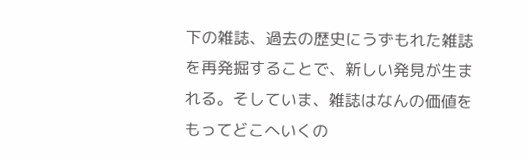下の雑誌、過去の歴史にうずもれた雑誌を再発掘することで、新しい発見が生まれる。そしていま、雑誌はなんの価値をもってどこへいくの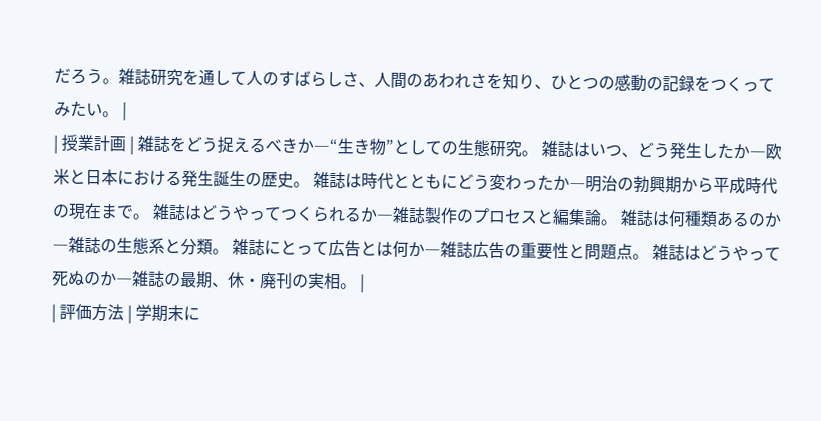だろう。雑誌研究を通して人のすばらしさ、人間のあわれさを知り、ひとつの感動の記録をつくってみたい。 |
| 授業計画 | 雑誌をどう捉えるべきか―“生き物”としての生態研究。 雑誌はいつ、どう発生したか―欧米と日本における発生誕生の歴史。 雑誌は時代とともにどう変わったか―明治の勃興期から平成時代の現在まで。 雑誌はどうやってつくられるか―雑誌製作のプロセスと編集論。 雑誌は何種類あるのか―雑誌の生態系と分類。 雑誌にとって広告とは何か―雑誌広告の重要性と問題点。 雑誌はどうやって死ぬのか―雑誌の最期、休・廃刊の実相。 |
| 評価方法 | 学期末に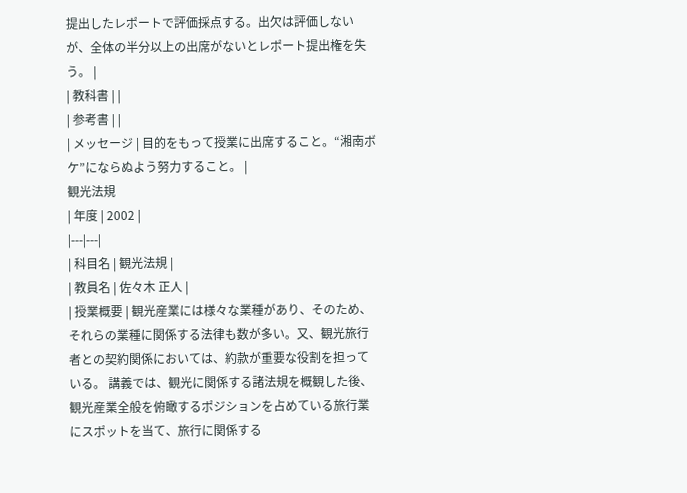提出したレポートで評価採点する。出欠は評価しないが、全体の半分以上の出席がないとレポート提出権を失う。 |
| 教科書 | |
| 参考書 | |
| メッセージ | 目的をもって授業に出席すること。“湘南ボケ”にならぬよう努力すること。 |
観光法規
| 年度 | 2002 |
|---|---|
| 科目名 | 観光法規 |
| 教員名 | 佐々木 正人 |
| 授業概要 | 観光産業には様々な業種があり、そのため、それらの業種に関係する法律も数が多い。又、観光旅行者との契約関係においては、約款が重要な役割を担っている。 講義では、観光に関係する諸法規を概観した後、観光産業全般を俯瞰するポジションを占めている旅行業にスポットを当て、旅行に関係する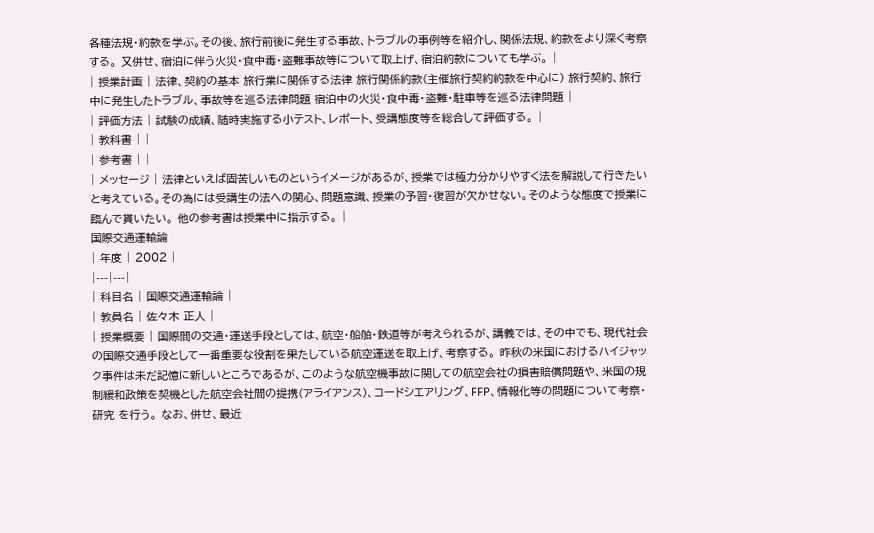各種法規・約款を学ぶ。その後、旅行前後に発生する事故、トラブルの事例等を紹介し、関係法規、約款をより深く考察する。 又併せ、宿泊に伴う火災・食中毒・盗難事故等について取上げ、宿泊約款についても学ぶ。 |
| 授業計画 | 法律、契約の基本 旅行業に関係する法律 旅行関係約款(主催旅行契約約款を中心に) 旅行契約、旅行中に発生したトラブル、事故等を巡る法律問題 宿泊中の火災・食中毒・盗難・駐車等を巡る法律問題 |
| 評価方法 | 試験の成績、随時実施する小テスト、レポート、受講態度等を総合して評価する。 |
| 教科書 | |
| 参考書 | |
| メッセージ | 法律といえば固苦しいものというイメージがあるが、授業では極力分かりやすく法を解説して行きたいと考えている。その為には受講生の法への関心、問題意識、授業の予習・復習が欠かせない。そのような態度で授業に臨んで貰いたい。 他の参考書は授業中に指示する。 |
国際交通運輸論
| 年度 | 2002 |
|---|---|
| 科目名 | 国際交通運輸論 |
| 教員名 | 佐々木 正人 |
| 授業概要 | 国際間の交通・運送手段としては、航空・船舶・鉄道等が考えられるが、講義では、その中でも、現代社会の国際交通手段として一番重要な役割を果たしている航空運送を取上げ、考察する。 昨秋の米国におけるハイジャック事件は未だ記憶に新しいところであるが、このような航空機事故に関しての航空会社の損害賠償問題や、米国の規制緩和政策を契機とした航空会社間の提携(アライアンス)、コードシエアリング、FFP、情報化等の問題について考察・研究 を行う。 なお、併せ、最近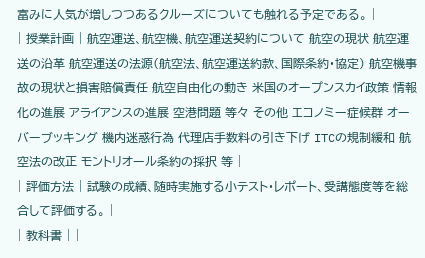富みに人気が増しつつあるクルーズについても触れる予定である。 |
| 授業計画 | 航空運送、航空機、航空運送契約について 航空の現状 航空運送の沿革 航空運送の法源(航空法、航空運送約款、国際条約・協定) 航空機事故の現状と損害賠償責任 航空自由化の動き 米国のオープンスカイ政策 情報化の進展 アライアンスの進展 空港問題 等々 その他 エコノミー症候群 オーバーブッキング 機内迷惑行為 代理店手数料の引き下げ ITCの規制緩和 航空法の改正 モントリオール条約の採択 等 |
| 評価方法 | 試験の成績、随時実施する小テスト・レポート、受講態度等を総合して評価する。 |
| 教科書 | |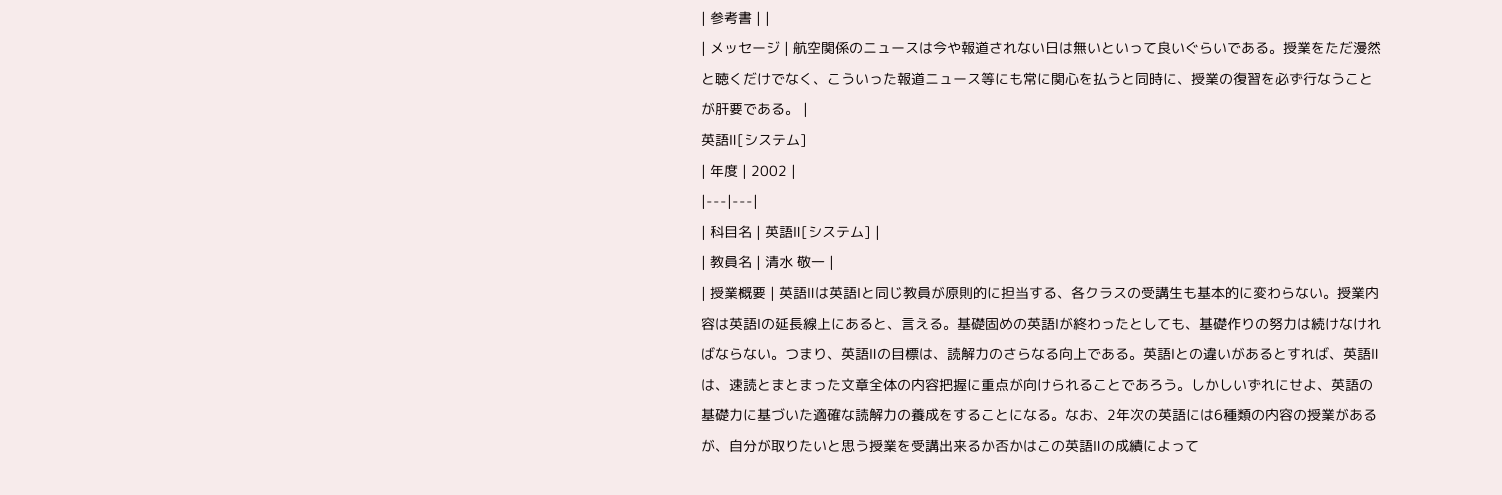| 参考書 | |
| メッセージ | 航空関係のニュースは今や報道されない日は無いといって良いぐらいである。授業をただ漫然と聴くだけでなく、こういった報道ニュース等にも常に関心を払うと同時に、授業の復習を必ず行なうことが肝要である。 |
英語Ⅱ[システム]
| 年度 | 2002 |
|---|---|
| 科目名 | 英語Ⅱ[システム] |
| 教員名 | 清水 敬一 |
| 授業概要 | 英語Ⅱは英語Ⅰと同じ教員が原則的に担当する、各クラスの受講生も基本的に変わらない。授業内容は英語Ⅰの延長線上にあると、言える。基礎固めの英語Ⅰが終わったとしても、基礎作りの努力は続けなければならない。つまり、英語Ⅱの目標は、読解力のさらなる向上である。英語Ⅰとの違いがあるとすれば、英語Ⅱは、速読とまとまった文章全体の内容把握に重点が向けられることであろう。しかしいずれにせよ、英語の基礎力に基づいた適確な読解力の養成をすることになる。なお、2年次の英語には6種類の内容の授業があるが、自分が取りたいと思う授業を受講出来るか否かはこの英語Ⅱの成績によって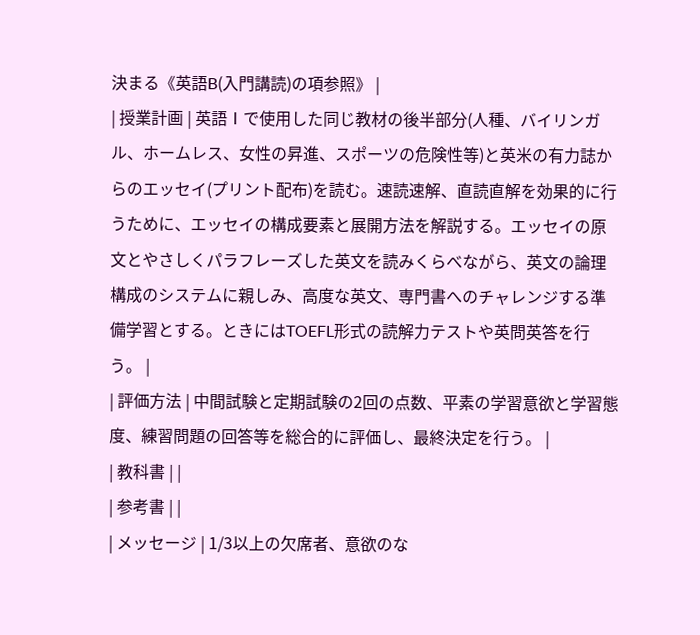決まる《英語B(入門講読)の項参照》 |
| 授業計画 | 英語Ⅰで使用した同じ教材の後半部分(人種、バイリンガル、ホームレス、女性の昇進、スポーツの危険性等)と英米の有力誌からのエッセイ(プリント配布)を読む。速読速解、直読直解を効果的に行うために、エッセイの構成要素と展開方法を解説する。エッセイの原文とやさしくパラフレーズした英文を読みくらべながら、英文の論理構成のシステムに親しみ、高度な英文、専門書へのチャレンジする準備学習とする。ときにはTOEFL形式の読解力テストや英問英答を行う。 |
| 評価方法 | 中間試験と定期試験の2回の点数、平素の学習意欲と学習態度、練習問題の回答等を総合的に評価し、最終決定を行う。 |
| 教科書 | |
| 参考書 | |
| メッセージ | 1/3以上の欠席者、意欲のな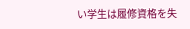い学生は履修資格を失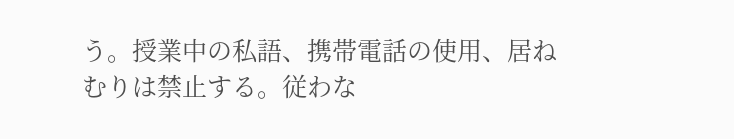う。授業中の私語、携帯電話の使用、居ねむりは禁止する。従わな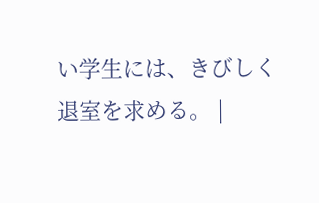い学生には、きびしく退室を求める。 |